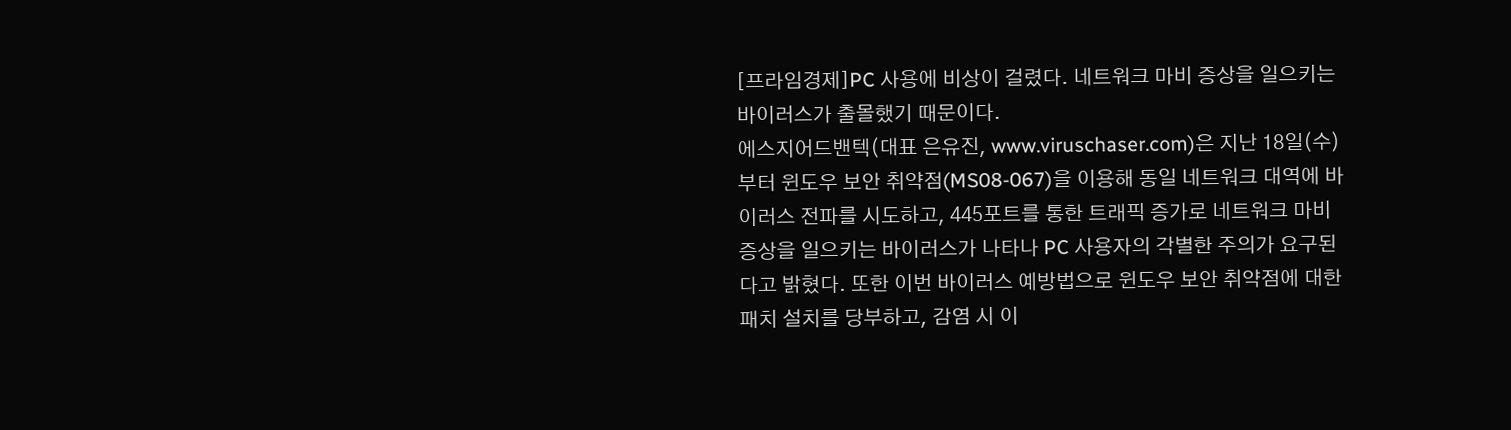[프라임경제]PC 사용에 비상이 걸렸다. 네트워크 마비 증상을 일으키는 바이러스가 출몰했기 때문이다.
에스지어드밴텍(대표 은유진, www.viruschaser.com)은 지난 18일(수)부터 윈도우 보안 취약점(MS08-067)을 이용해 동일 네트워크 대역에 바이러스 전파를 시도하고, 445포트를 통한 트래픽 증가로 네트워크 마비 증상을 일으키는 바이러스가 나타나 PC 사용자의 각별한 주의가 요구된다고 밝혔다. 또한 이번 바이러스 예방법으로 윈도우 보안 취약점에 대한 패치 설치를 당부하고, 감염 시 이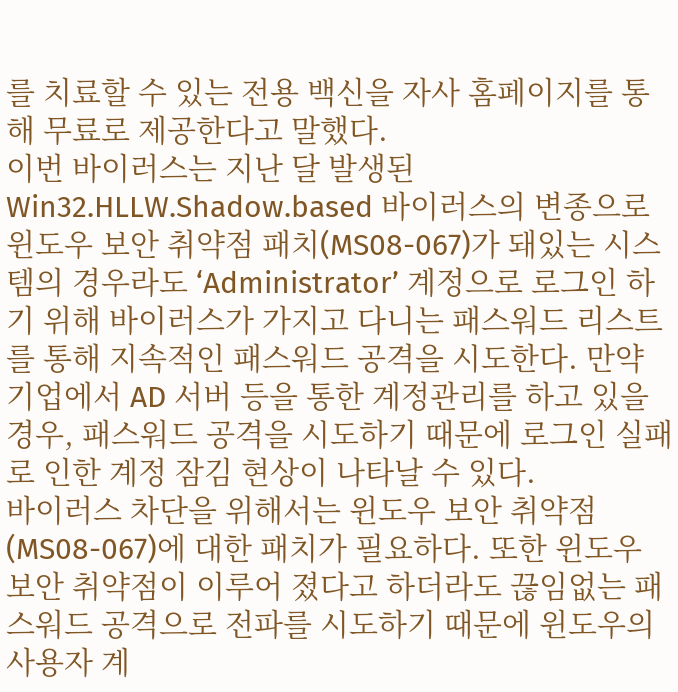를 치료할 수 있는 전용 백신을 자사 홈페이지를 통해 무료로 제공한다고 말했다.
이번 바이러스는 지난 달 발생된 Win32.HLLW.Shadow.based 바이러스의 변종으로 윈도우 보안 취약점 패치(MS08-067)가 돼있는 시스템의 경우라도 ‘Administrator’ 계정으로 로그인 하기 위해 바이러스가 가지고 다니는 패스워드 리스트를 통해 지속적인 패스워드 공격을 시도한다. 만약 기업에서 AD 서버 등을 통한 계정관리를 하고 있을 경우, 패스워드 공격을 시도하기 때문에 로그인 실패로 인한 계정 잠김 현상이 나타날 수 있다.
바이러스 차단을 위해서는 윈도우 보안 취약점(MS08-067)에 대한 패치가 필요하다. 또한 윈도우 보안 취약점이 이루어 졌다고 하더라도 끊임없는 패스워드 공격으로 전파를 시도하기 때문에 윈도우의 사용자 계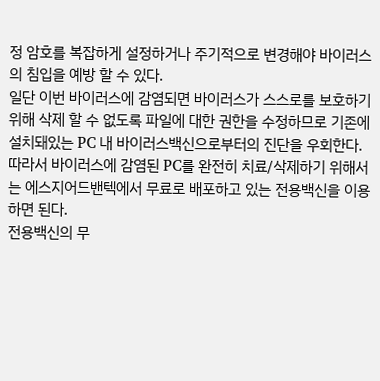정 암호를 복잡하게 설정하거나 주기적으로 변경해야 바이러스의 침입을 예방 할 수 있다.
일단 이번 바이러스에 감염되면 바이러스가 스스로를 보호하기 위해 삭제 할 수 없도록 파일에 대한 권한을 수정하므로 기존에 설치돼있는 PC 내 바이러스백신으로부터의 진단을 우회한다. 따라서 바이러스에 감염된 PC를 완전히 치료/삭제하기 위해서는 에스지어드밴텍에서 무료로 배포하고 있는 전용백신을 이용하면 된다.
전용백신의 무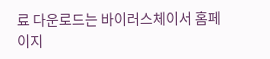료 다운로드는 바이러스체이서 홈페이지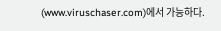(www.viruschaser.com)에서 가능하다.